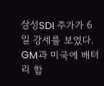삼성SDI 주가가 6일 강세를 보였다. GM과 미국에 배터리 합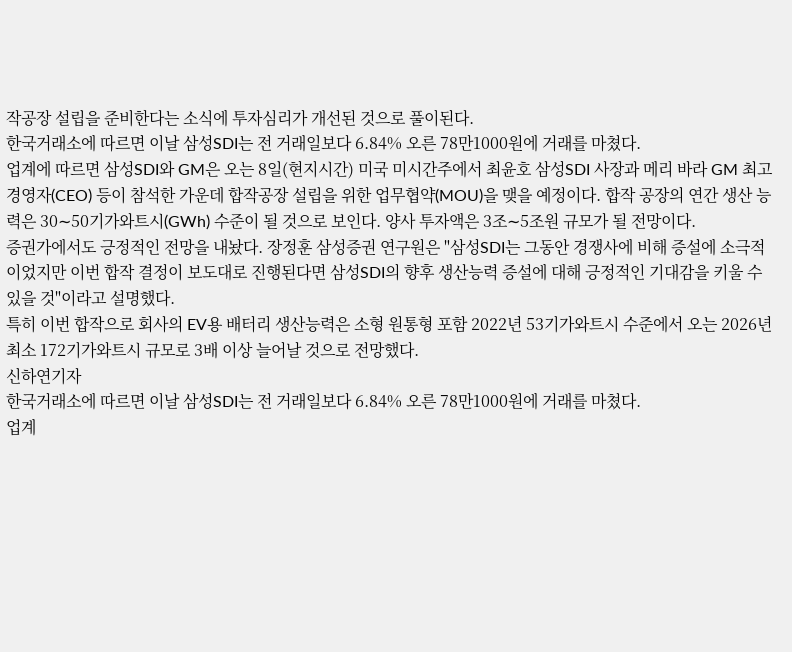작공장 설립을 준비한다는 소식에 투자심리가 개선된 것으로 풀이된다.
한국거래소에 따르면 이날 삼성SDI는 전 거래일보다 6.84% 오른 78만1000원에 거래를 마쳤다.
업계에 따르면 삼성SDI와 GM은 오는 8일(현지시간) 미국 미시간주에서 최윤호 삼성SDI 사장과 메리 바라 GM 최고경영자(CEO) 등이 참석한 가운데 합작공장 설립을 위한 업무협약(MOU)을 맺을 예정이다. 합작 공장의 연간 생산 능력은 30∼50기가와트시(GWh) 수준이 될 것으로 보인다. 양사 투자액은 3조∼5조원 규모가 될 전망이다.
증권가에서도 긍정적인 전망을 내놨다. 장정훈 삼성증권 연구원은 "삼성SDI는 그동안 경쟁사에 비해 증설에 소극적이었지만 이번 합작 결정이 보도대로 진행된다면 삼성SDI의 향후 생산능력 증설에 대해 긍정적인 기대감을 키울 수 있을 것"이라고 설명했다.
특히 이번 합작으로 회사의 EV용 배터리 생산능력은 소형 원통형 포함 2022년 53기가와트시 수준에서 오는 2026년 최소 172기가와트시 규모로 3배 이상 늘어날 것으로 전망했다.
신하연기자
한국거래소에 따르면 이날 삼성SDI는 전 거래일보다 6.84% 오른 78만1000원에 거래를 마쳤다.
업계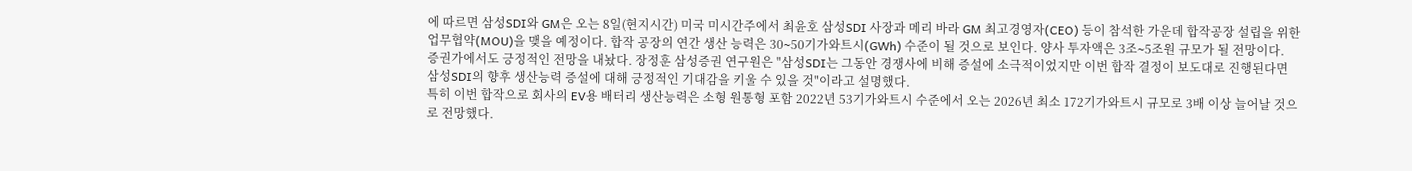에 따르면 삼성SDI와 GM은 오는 8일(현지시간) 미국 미시간주에서 최윤호 삼성SDI 사장과 메리 바라 GM 최고경영자(CEO) 등이 참석한 가운데 합작공장 설립을 위한 업무협약(MOU)을 맺을 예정이다. 합작 공장의 연간 생산 능력은 30∼50기가와트시(GWh) 수준이 될 것으로 보인다. 양사 투자액은 3조∼5조원 규모가 될 전망이다.
증권가에서도 긍정적인 전망을 내놨다. 장정훈 삼성증권 연구원은 "삼성SDI는 그동안 경쟁사에 비해 증설에 소극적이었지만 이번 합작 결정이 보도대로 진행된다면 삼성SDI의 향후 생산능력 증설에 대해 긍정적인 기대감을 키울 수 있을 것"이라고 설명했다.
특히 이번 합작으로 회사의 EV용 배터리 생산능력은 소형 원통형 포함 2022년 53기가와트시 수준에서 오는 2026년 최소 172기가와트시 규모로 3배 이상 늘어날 것으로 전망했다.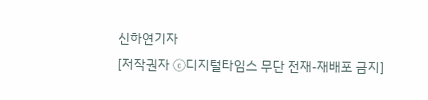신하연기자
[저작권자 ⓒ디지털타임스 무단 전재-재배포 금지]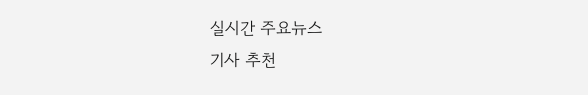실시간 주요뉴스
기사 추천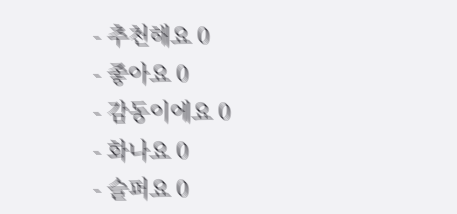- 추천해요 0
- 좋아요 0
- 감동이에요 0
- 화나요 0
- 슬퍼요 0